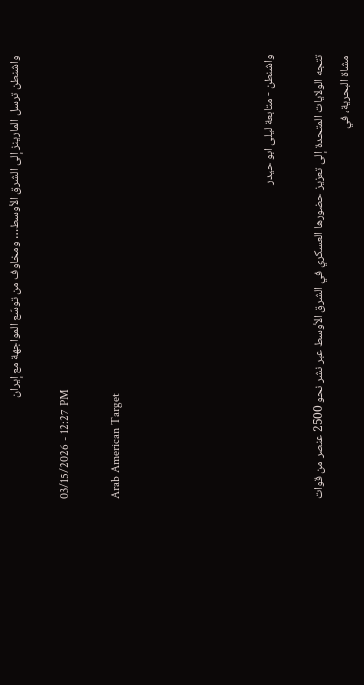واشنطن ترسل المارينز إلى الشرق الأوسط… ومخاوف من توسّع المواجهة مع إيران

03/15/2026 - 12:27 PM

Arab American Target





واشنطن - متابعة ليلى ابو حيدر

تتجه الولايات المتحدة إلى تعزيز حضورها العسكري في الشرق الأوسط عبر نشر نحو 2500 عنصر من قوات مشاة البحرية، في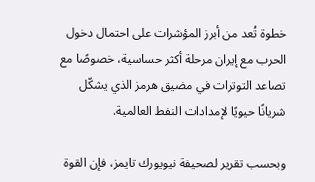خطوة تُعد من أبرز المؤشرات على احتمال دخول الحرب مع إيران مرحلة أكثر حساسية، خصوصًا مع تصاعد التوترات في مضيق هرمز الذي يشكّل شريانًا حيويًا لإمدادات النفط العالمية.

وبحسب تقرير لصحيفة نيويورك تايمز، فإن القوة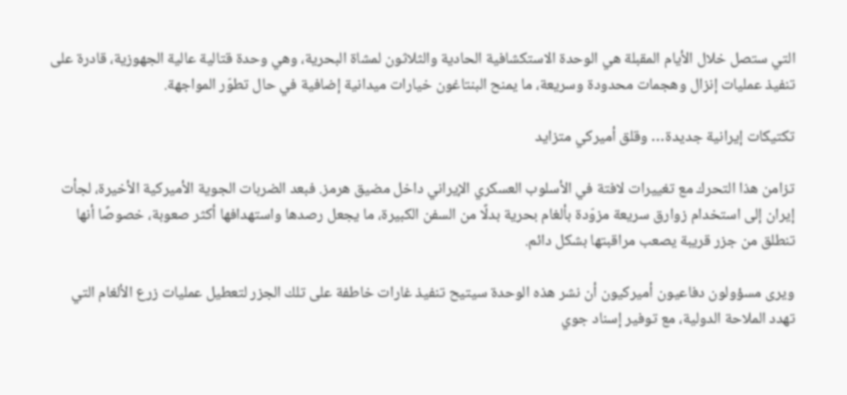التي ستصل خلال الأيام المقبلة هي الوحدة الاستكشافية الحادية والثلاثون لمشاة البحرية، وهي وحدة قتالية عالية الجهوزية، قادرة على تنفيذ عمليات إنزال وهجمات محدودة وسريعة، ما يمنح البنتاغون خيارات ميدانية إضافية في حال تطوّر المواجهة.

تكتيكات إيرانية جديدة… وقلق أميركي متزايد

تزامن هذا التحرك مع تغييرات لافتة في الأسلوب العسكري الإيراني داخل مضيق هرمز. فبعد الضربات الجوية الأميركية الأخيرة، لجأت إيران إلى استخدام زوارق سريعة مزوّدة بألغام بحرية بدلًا من السفن الكبيرة، ما يجعل رصدها واستهدافها أكثر صعوبة، خصوصًا أنها تنطلق من جزر قريبة يصعب مراقبتها بشكل دائم.

ويرى مسؤولون دفاعيون أميركيون أن نشر هذه الوحدة سيتيح تنفيذ غارات خاطفة على تلك الجزر لتعطيل عمليات زرع الألغام التي تهدد الملاحة الدولية، مع توفير إسناد جوي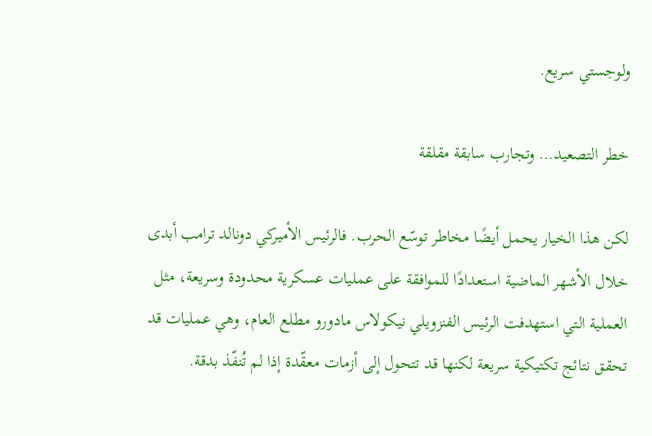ولوجستي سريع.

خطر التصعيد… وتجارب سابقة مقلقة

لكن هذا الخيار يحمل أيضًا مخاطر توسّع الحرب. فالرئيس الأميركي دونالد ترامب أبدى خلال الأشهر الماضية استعدادًا للموافقة على عمليات عسكرية محدودة وسريعة، مثل العملية التي استهدفت الرئيس الفنزويلي نيكولاس مادورو مطلع العام، وهي عمليات قد تحقق نتائج تكتيكية سريعة لكنها قد تتحول إلى أزمات معقّدة إذا لم تُنفّذ بدقة.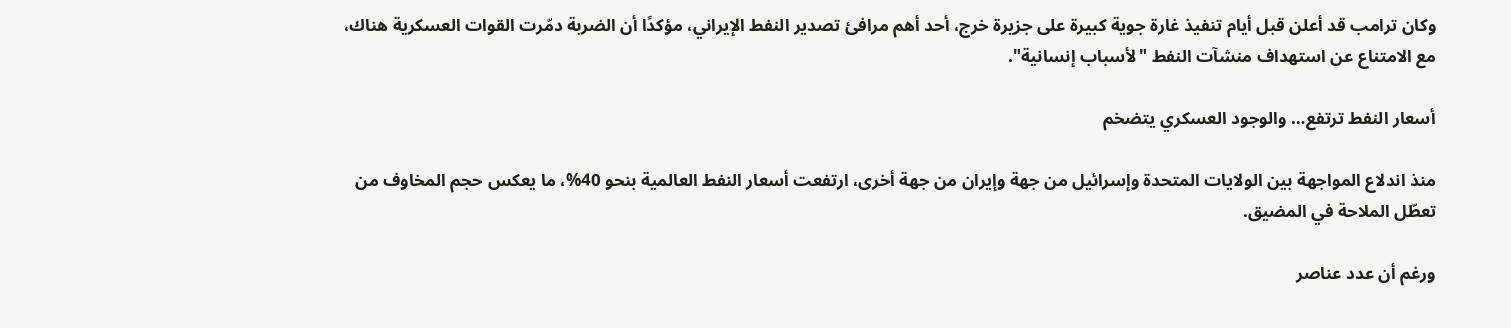وكان ترامب قد أعلن قبل أيام تنفيذ غارة جوية كبيرة على جزيرة خرج، أحد أهم مرافئ تصدير النفط الإيراني، مؤكدًا أن الضربة دمّرت القوات العسكرية هناك، مع الامتناع عن استهداف منشآت النفط "لأسباب إنسانية".

أسعار النفط ترتفع… والوجود العسكري يتضخم

منذ اندلاع المواجهة بين الولايات المتحدة وإسرائيل من جهة وإيران من جهة أخرى، ارتفعت أسعار النفط العالمية بنحو 40%، ما يعكس حجم المخاوف من تعطّل الملاحة في المضيق.

ورغم أن عدد عناصر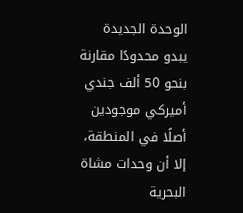الوحدة الجديدة يبدو محدودًا مقارنة بنحو 50 ألف جندي أميركي موجودين أصلًا في المنطقة، إلا أن وحدات مشاة البحرية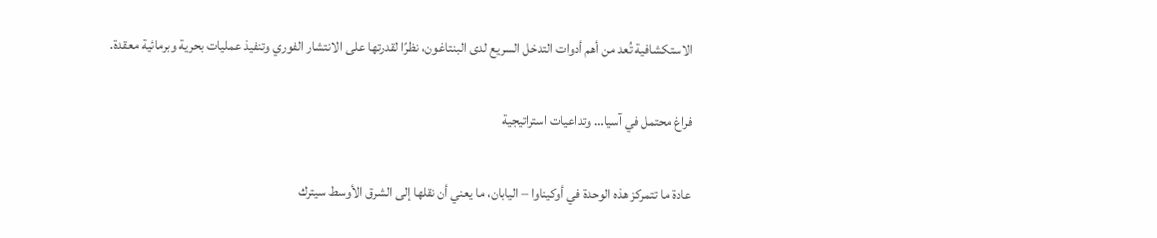الاستكشافية تُعد من أهم أدوات التدخل السريع لدى البنتاغون، نظرًا لقدرتها على الانتشار الفوري وتنفيذ عمليات بحرية وبرمائية معقدة.

فراغ محتمل في آسيا… وتداعيات استراتيجية

عادة ما تتمركز هذه الوحدة في أوكيناوا – اليابان، ما يعني أن نقلها إلى الشرق الأوسط سيترك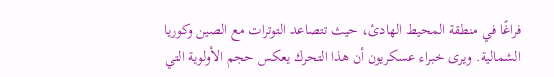فراغًا في منطقة المحيط الهادئ، حيث تتصاعد التوترات مع الصين وكوريا الشمالية. ويرى خبراء عسكريون أن هذا التحرك يعكس حجم الأولوية التي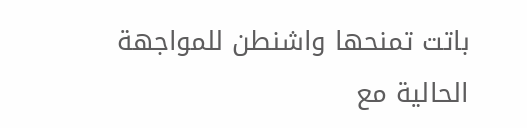باتت تمنحها واشنطن للمواجهة الحالية مع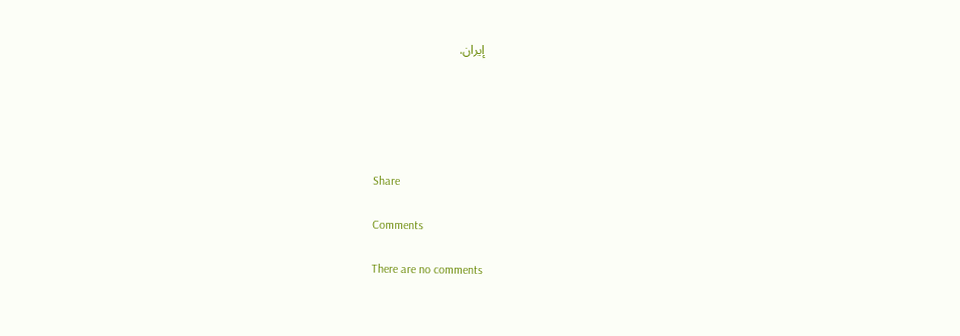إيران.





Share

Comments

There are no comments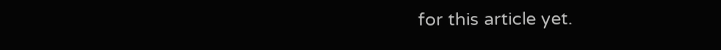for this article yet.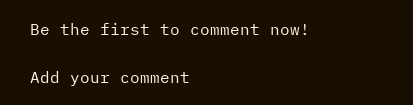Be the first to comment now!

Add your comment